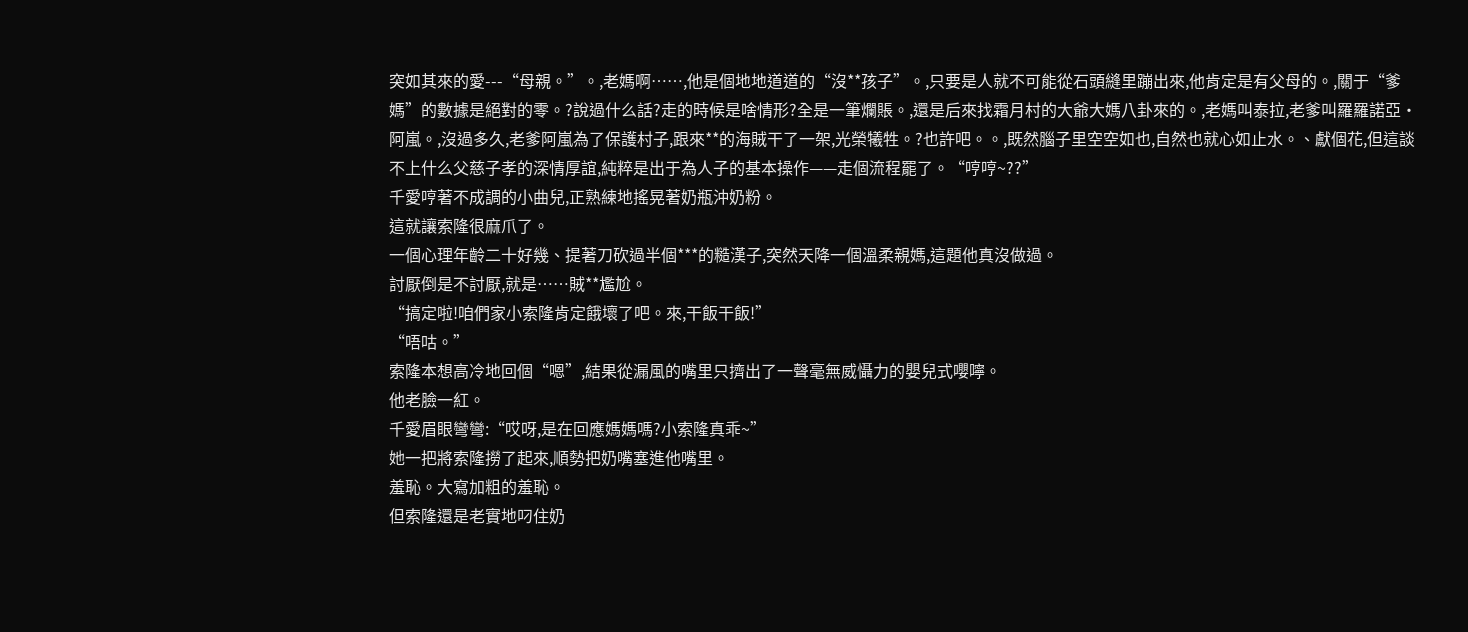突如其來的愛---“母親。”。,老媽啊……,他是個地地道道的“沒**孩子”。,只要是人就不可能從石頭縫里蹦出來,他肯定是有父母的。,關于“爹媽”的數據是絕對的零。?說過什么話?走的時候是啥情形?全是一筆爛賬。,還是后來找霜月村的大爺大媽八卦來的。,老媽叫泰拉,老爹叫羅羅諾亞·阿嵐。,沒過多久,老爹阿嵐為了保護村子,跟來**的海賊干了一架,光榮犧牲。?也許吧。。,既然腦子里空空如也,自然也就心如止水。、獻個花,但這談不上什么父慈子孝的深情厚誼,純粹是出于為人子的基本操作——走個流程罷了。“哼哼~??”
千愛哼著不成調的小曲兒,正熟練地搖晃著奶瓶沖奶粉。
這就讓索隆很麻爪了。
一個心理年齡二十好幾、提著刀砍過半個***的糙漢子,突然天降一個溫柔親媽,這題他真沒做過。
討厭倒是不討厭,就是……賊**尷尬。
“搞定啦!咱們家小索隆肯定餓壞了吧。來,干飯干飯!”
“唔咕。”
索隆本想高冷地回個“嗯”,結果從漏風的嘴里只擠出了一聲毫無威懾力的嬰兒式嚶嚀。
他老臉一紅。
千愛眉眼彎彎:“哎呀,是在回應媽媽嗎?小索隆真乖~”
她一把將索隆撈了起來,順勢把奶嘴塞進他嘴里。
羞恥。大寫加粗的羞恥。
但索隆還是老實地叼住奶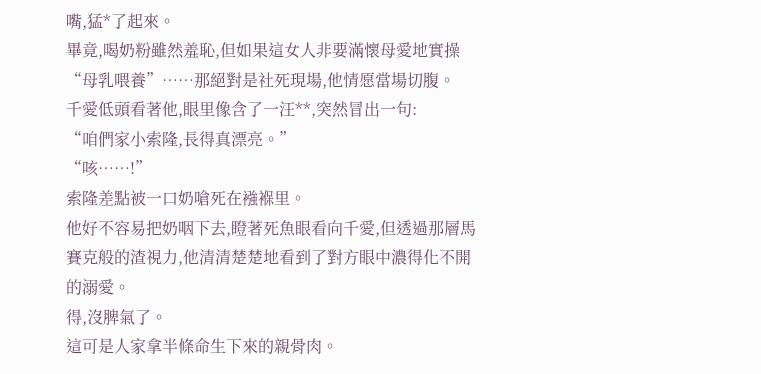嘴,猛*了起來。
畢竟,喝奶粉雖然羞恥,但如果這女人非要滿懷母愛地實操“母乳喂養”……那絕對是社死現場,他情愿當場切腹。
千愛低頭看著他,眼里像含了一汪**,突然冒出一句:
“咱們家小索隆,長得真漂亮。”
“咳……!”
索隆差點被一口奶嗆死在襁褓里。
他好不容易把奶咽下去,瞪著死魚眼看向千愛,但透過那層馬賽克般的渣視力,他清清楚楚地看到了對方眼中濃得化不開的溺愛。
得,沒脾氣了。
這可是人家拿半條命生下來的親骨肉。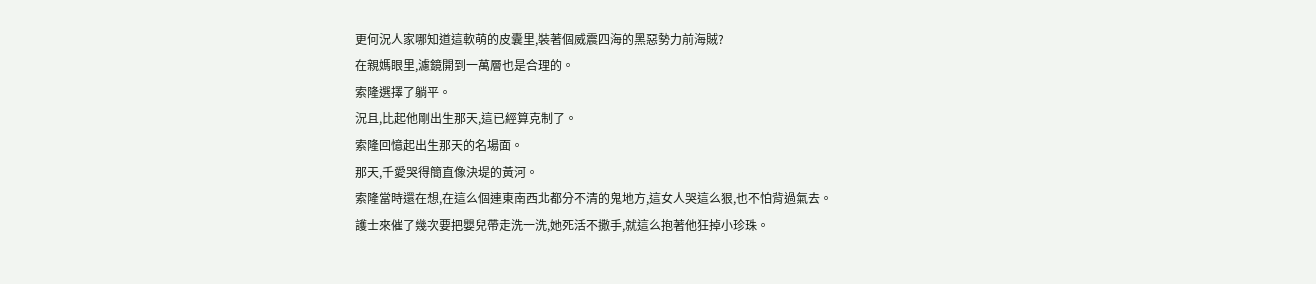更何況人家哪知道這軟萌的皮囊里,裝著個威震四海的黑惡勢力前海賊?
在親媽眼里,濾鏡開到一萬層也是合理的。
索隆選擇了躺平。
況且,比起他剛出生那天,這已經算克制了。
索隆回憶起出生那天的名場面。
那天,千愛哭得簡直像決堤的黃河。
索隆當時還在想,在這么個連東南西北都分不清的鬼地方,這女人哭這么狠,也不怕背過氣去。
護士來催了幾次要把嬰兒帶走洗一洗,她死活不撒手,就這么抱著他狂掉小珍珠。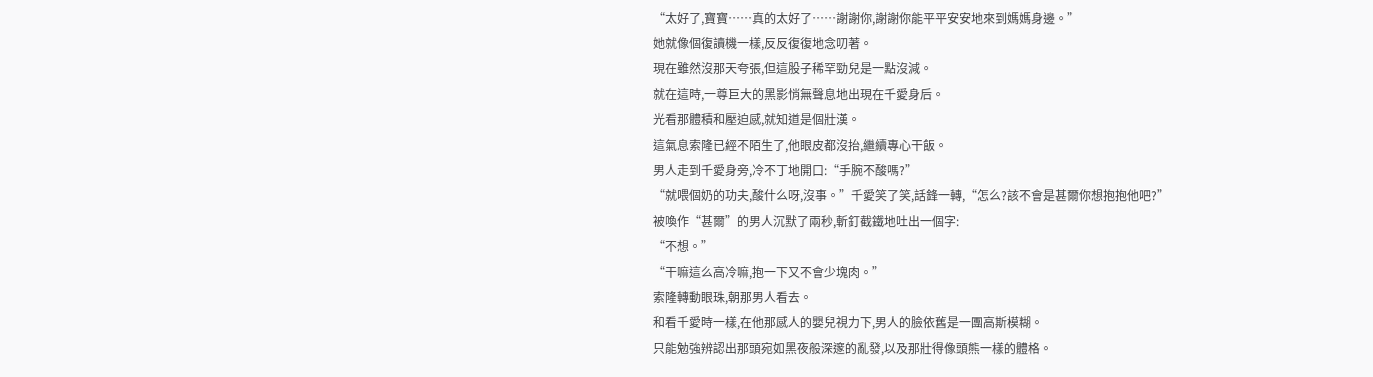“太好了,寶寶……真的太好了……謝謝你,謝謝你能平平安安地來到媽媽身邊。”
她就像個復讀機一樣,反反復復地念叨著。
現在雖然沒那天夸張,但這股子稀罕勁兒是一點沒減。
就在這時,一尊巨大的黑影悄無聲息地出現在千愛身后。
光看那體積和壓迫感,就知道是個壯漢。
這氣息索隆已經不陌生了,他眼皮都沒抬,繼續專心干飯。
男人走到千愛身旁,冷不丁地開口:“手腕不酸嗎?”
“就喂個奶的功夫,酸什么呀,沒事。”千愛笑了笑,話鋒一轉,“怎么?該不會是甚爾你想抱抱他吧?”
被喚作“甚爾”的男人沉默了兩秒,斬釘截鐵地吐出一個字:
“不想。”
“干嘛這么高冷嘛,抱一下又不會少塊肉。”
索隆轉動眼珠,朝那男人看去。
和看千愛時一樣,在他那感人的嬰兒視力下,男人的臉依舊是一團高斯模糊。
只能勉強辨認出那頭宛如黑夜般深邃的亂發,以及那壯得像頭熊一樣的體格。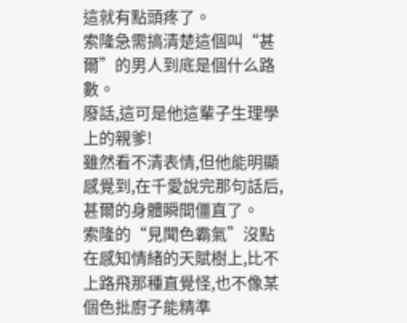這就有點頭疼了。
索隆急需搞清楚這個叫“甚爾”的男人到底是個什么路數。
廢話,這可是他這輩子生理學上的親爹!
雖然看不清表情,但他能明顯感覺到,在千愛說完那句話后,甚爾的身體瞬間僵直了。
索隆的“見聞色霸氣”沒點在感知情緒的天賦樹上,比不上路飛那種直覺怪,也不像某個色批廚子能精準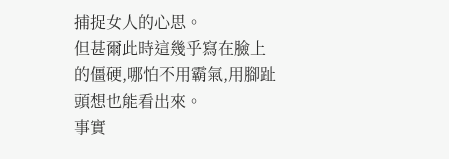捕捉女人的心思。
但甚爾此時這幾乎寫在臉上的僵硬,哪怕不用霸氣,用腳趾頭想也能看出來。
事實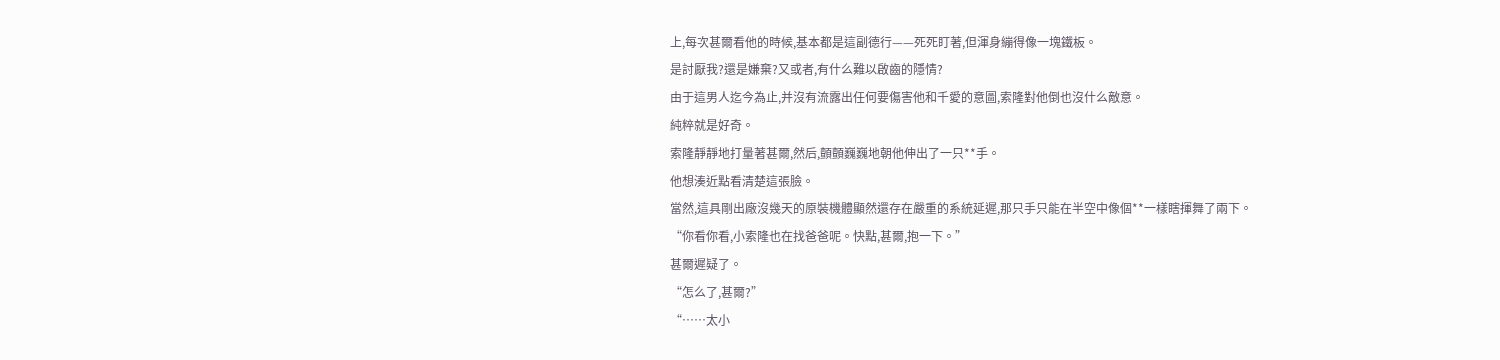上,每次甚爾看他的時候,基本都是這副德行——死死盯著,但渾身繃得像一塊鐵板。
是討厭我?還是嫌棄?又或者,有什么難以啟齒的隱情?
由于這男人迄今為止,并沒有流露出任何要傷害他和千愛的意圖,索隆對他倒也沒什么敵意。
純粹就是好奇。
索隆靜靜地打量著甚爾,然后,顫顫巍巍地朝他伸出了一只**手。
他想湊近點看清楚這張臉。
當然,這具剛出廠沒幾天的原裝機體顯然還存在嚴重的系統延遲,那只手只能在半空中像個**一樣瞎揮舞了兩下。
“你看你看,小索隆也在找爸爸呢。快點,甚爾,抱一下。”
甚爾遲疑了。
“怎么了,甚爾?”
“……太小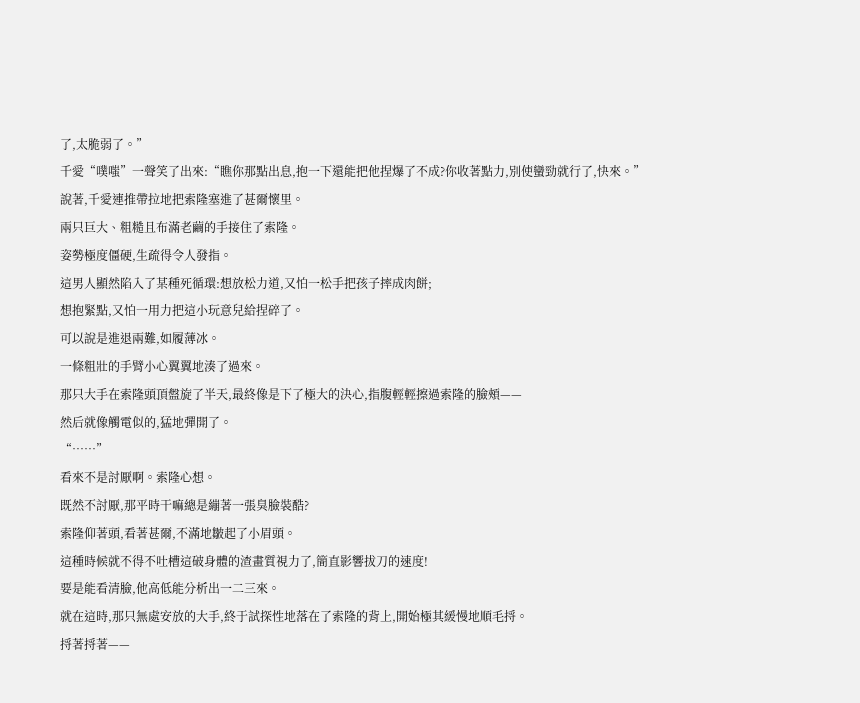了,太脆弱了。”
千愛“噗嗤”一聲笑了出來:“瞧你那點出息,抱一下還能把他捏爆了不成?你收著點力,別使蠻勁就行了,快來。”
說著,千愛連推帶拉地把索隆塞進了甚爾懷里。
兩只巨大、粗糙且布滿老繭的手接住了索隆。
姿勢極度僵硬,生疏得令人發指。
這男人顯然陷入了某種死循環:想放松力道,又怕一松手把孩子摔成肉餅;
想抱緊點,又怕一用力把這小玩意兒給捏碎了。
可以說是進退兩難,如履薄冰。
一條粗壯的手臂小心翼翼地湊了過來。
那只大手在索隆頭頂盤旋了半天,最終像是下了極大的決心,指腹輕輕擦過索隆的臉頰——
然后就像觸電似的,猛地彈開了。
“……”
看來不是討厭啊。索隆心想。
既然不討厭,那平時干嘛總是繃著一張臭臉裝酷?
索隆仰著頭,看著甚爾,不滿地皺起了小眉頭。
這種時候就不得不吐槽這破身體的渣畫質視力了,簡直影響拔刀的速度!
要是能看清臉,他高低能分析出一二三來。
就在這時,那只無處安放的大手,終于試探性地落在了索隆的背上,開始極其緩慢地順毛捋。
捋著捋著——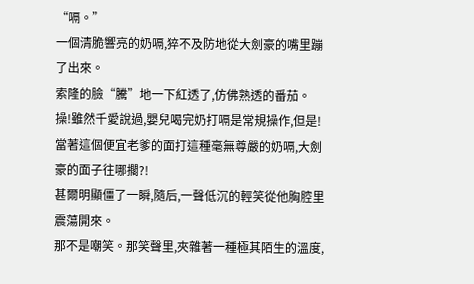“嗝。”
一個清脆響亮的奶嗝,猝不及防地從大劍豪的嘴里蹦了出來。
索隆的臉“騰”地一下紅透了,仿佛熟透的番茄。
操!雖然千愛說過,嬰兒喝完奶打嗝是常規操作,但是!
當著這個便宜老爹的面打這種毫無尊嚴的奶嗝,大劍豪的面子往哪擱?!
甚爾明顯僵了一瞬,隨后,一聲低沉的輕笑從他胸腔里震蕩開來。
那不是嘲笑。那笑聲里,夾雜著一種極其陌生的溫度,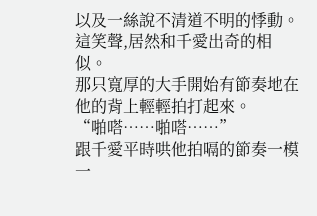以及一絲說不清道不明的悸動。
這笑聲,居然和千愛出奇的相似。
那只寬厚的大手開始有節奏地在他的背上輕輕拍打起來。
“啪嗒……啪嗒……”
跟千愛平時哄他拍嗝的節奏一模一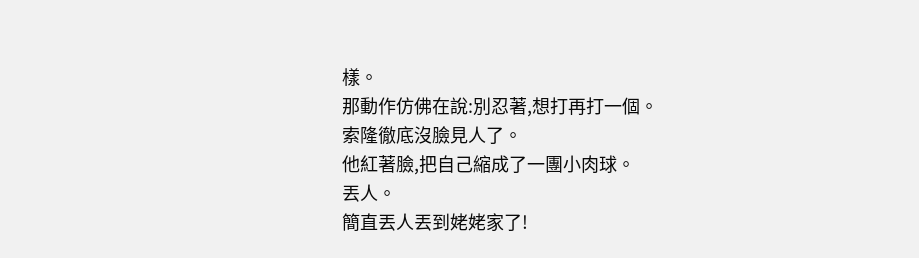樣。
那動作仿佛在說:別忍著,想打再打一個。
索隆徹底沒臉見人了。
他紅著臉,把自己縮成了一團小肉球。
丟人。
簡直丟人丟到姥姥家了!